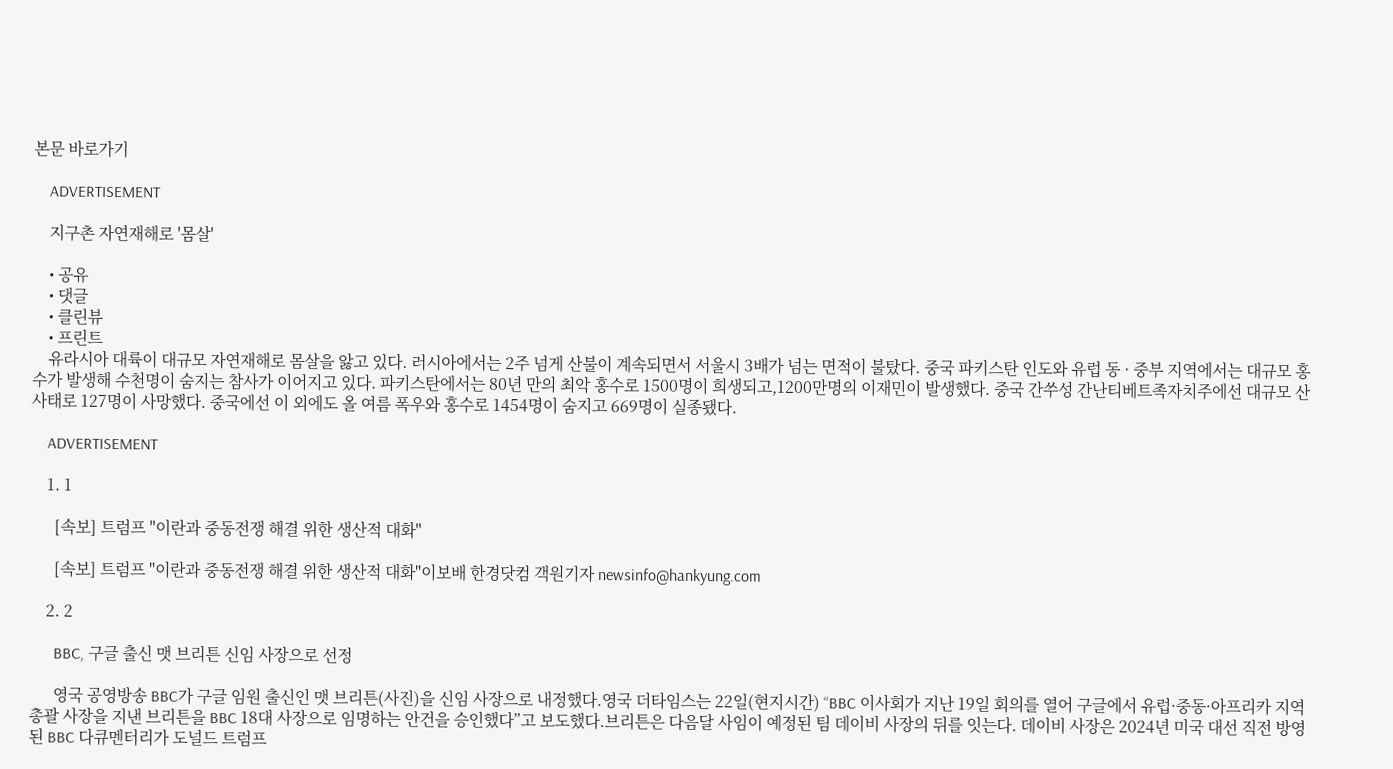본문 바로가기

    ADVERTISEMENT

    지구촌 자연재해로 '몸살'

    • 공유
    • 댓글
    • 클린뷰
    • 프린트
    유라시아 대륙이 대규모 자연재해로 몸살을 앓고 있다. 러시아에서는 2주 넘게 산불이 계속되면서 서울시 3배가 넘는 면적이 불탔다. 중국 파키스탄 인도와 유럽 동 · 중부 지역에서는 대규모 홍수가 발생해 수천명이 숨지는 참사가 이어지고 있다. 파키스탄에서는 80년 만의 최악 홍수로 1500명이 희생되고,1200만명의 이재민이 발생했다. 중국 간쑤성 간난티베트족자치주에선 대규모 산사태로 127명이 사망했다. 중국에선 이 외에도 올 여름 폭우와 홍수로 1454명이 숨지고 669명이 실종됐다.

    ADVERTISEMENT

    1. 1

      [속보] 트럼프 "이란과 중동전쟁 해결 위한 생산적 대화"

      [속보] 트럼프 "이란과 중동전쟁 해결 위한 생산적 대화"이보배 한경닷컴 객원기자 newsinfo@hankyung.com

    2. 2

      BBC, 구글 출신 맷 브리튼 신임 사장으로 선정

      영국 공영방송 BBC가 구글 임원 출신인 맷 브리튼(사진)을 신임 사장으로 내정했다.영국 더타임스는 22일(현지시간) “BBC 이사회가 지난 19일 회의를 열어 구글에서 유럽·중동·아프리카 지역 총괄 사장을 지낸 브리튼을 BBC 18대 사장으로 임명하는 안건을 승인했다”고 보도했다.브리튼은 다음달 사임이 예정된 팀 데이비 사장의 뒤를 잇는다. 데이비 사장은 2024년 미국 대선 직전 방영된 BBC 다큐멘터리가 도널드 트럼프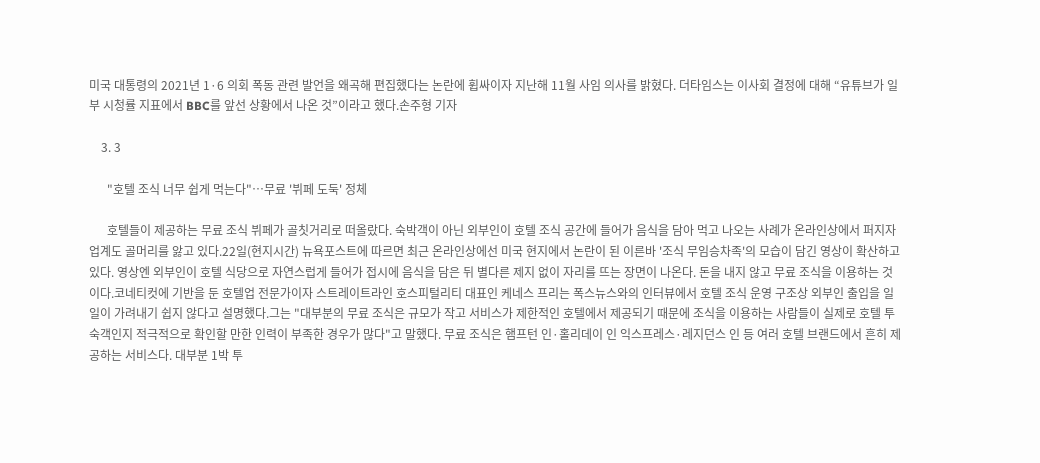미국 대통령의 2021년 1·6 의회 폭동 관련 발언을 왜곡해 편집했다는 논란에 휩싸이자 지난해 11월 사임 의사를 밝혔다. 더타임스는 이사회 결정에 대해 “유튜브가 일부 시청률 지표에서 BBC를 앞선 상황에서 나온 것”이라고 했다.손주형 기자

    3. 3

      "호텔 조식 너무 쉽게 먹는다"…무료 '뷔페 도둑' 정체

      호텔들이 제공하는 무료 조식 뷔페가 골칫거리로 떠올랐다. 숙박객이 아닌 외부인이 호텔 조식 공간에 들어가 음식을 담아 먹고 나오는 사례가 온라인상에서 퍼지자 업계도 골머리를 앓고 있다.22일(현지시간) 뉴욕포스트에 따르면 최근 온라인상에선 미국 현지에서 논란이 된 이른바 '조식 무임승차족'의 모습이 담긴 영상이 확산하고 있다. 영상엔 외부인이 호텔 식당으로 자연스럽게 들어가 접시에 음식을 담은 뒤 별다른 제지 없이 자리를 뜨는 장면이 나온다. 돈을 내지 않고 무료 조식을 이용하는 것이다.코네티컷에 기반을 둔 호텔업 전문가이자 스트레이트라인 호스피털리티 대표인 케네스 프리는 폭스뉴스와의 인터뷰에서 호텔 조식 운영 구조상 외부인 출입을 일일이 가려내기 쉽지 않다고 설명했다.그는 "대부분의 무료 조식은 규모가 작고 서비스가 제한적인 호텔에서 제공되기 때문에 조식을 이용하는 사람들이 실제로 호텔 투숙객인지 적극적으로 확인할 만한 인력이 부족한 경우가 많다"고 말했다. 무료 조식은 햄프턴 인·홀리데이 인 익스프레스·레지던스 인 등 여러 호텔 브랜드에서 흔히 제공하는 서비스다. 대부분 1박 투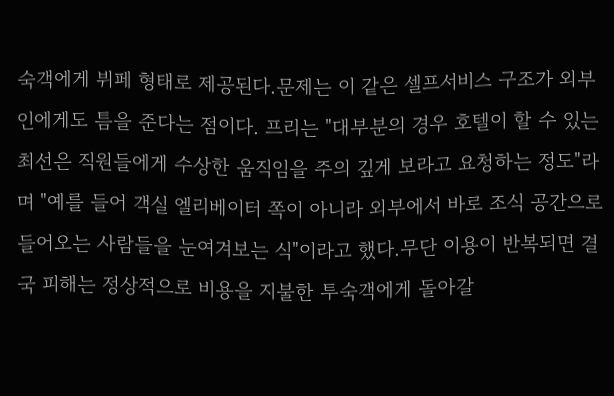숙객에게 뷔페 형태로 제공된다.문제는 이 같은 셀프서비스 구조가 외부인에게도 틈을 준다는 점이다. 프리는 "대부분의 경우 호텔이 할 수 있는 최선은 직원들에게 수상한 움직임을 주의 깊게 보라고 요청하는 정도"라며 "예를 들어 객실 엘리베이터 쪽이 아니라 외부에서 바로 조식 공간으로 들어오는 사람들을 눈여겨보는 식"이라고 했다.무단 이용이 반복되면 결국 피해는 정상적으로 비용을 지불한 투숙객에게 돌아갈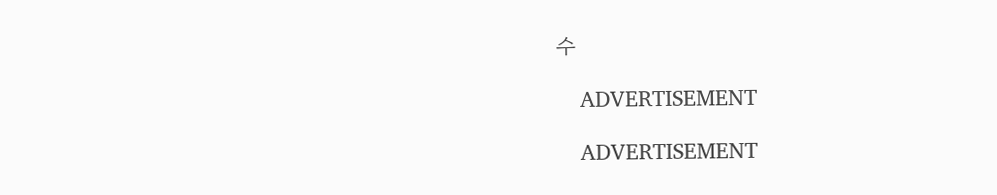수

    ADVERTISEMENT

    ADVERTISEMENT